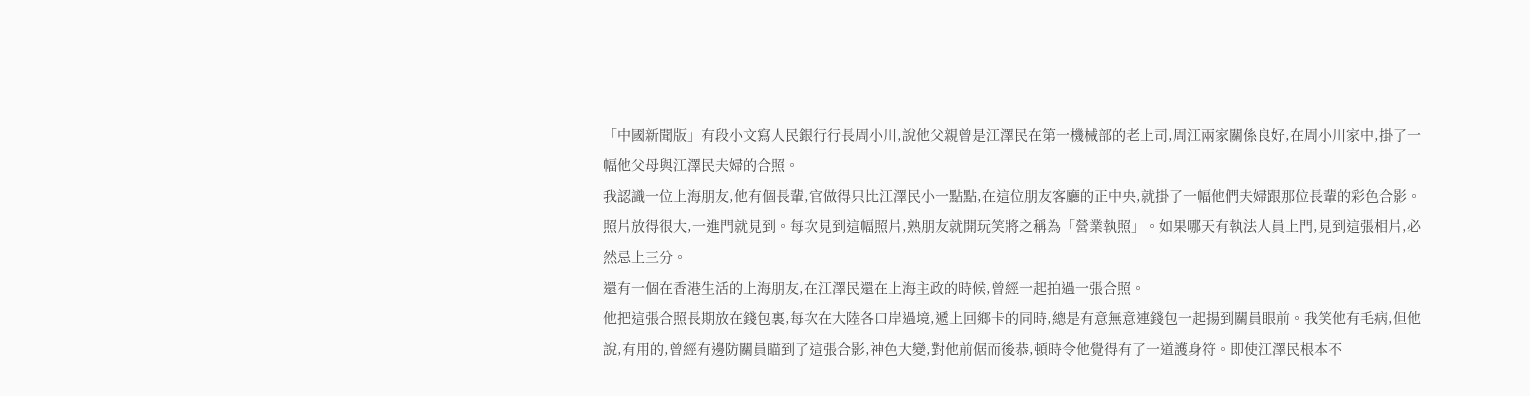「中國新聞版」有段小文寫人民銀行行長周小川,說他父親曾是江澤民在第一機械部的老上司,周江兩家關係良好,在周小川家中,掛了一幅他父母與江澤民夫婦的合照。
我認識一位上海朋友,他有個長輩,官做得只比江澤民小一點點,在這位朋友客廳的正中央,就掛了一幅他們夫婦跟那位長輩的彩色合影。照片放得很大,一進門就見到。每次見到這幅照片,熟朋友就開玩笑將之稱為「營業執照」。如果哪天有執法人員上門,見到這張相片,必然忌上三分。
還有一個在香港生活的上海朋友,在江澤民還在上海主政的時候,曾經一起拍過一張合照。
他把這張合照長期放在錢包裏,每次在大陸各口岸過境,遞上回鄉卡的同時,總是有意無意連錢包一起揚到關員眼前。我笑他有毛病,但他說,有用的,曾經有邊防關員瞄到了這張合影,神色大變,對他前倨而後恭,頓時令他覺得有了一道護身符。即使江澤民根本不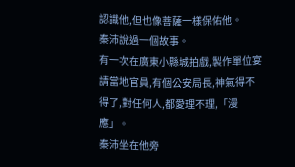認識他,但也像菩薩一樣保佑他。
秦沛說過一個故事。
有一次在廣東小縣城拍戲,製作單位宴請當地官員,有個公安局長,神氣得不得了,對任何人,都愛理不理,「漫應」。
秦沛坐在他旁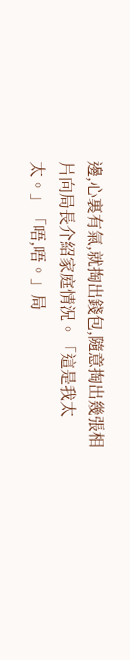邊,心裏有氣,就掏出錢包,隨意掏出幾張相片向局長介紹家庭情況。「這是我太太。」「唔,唔。」局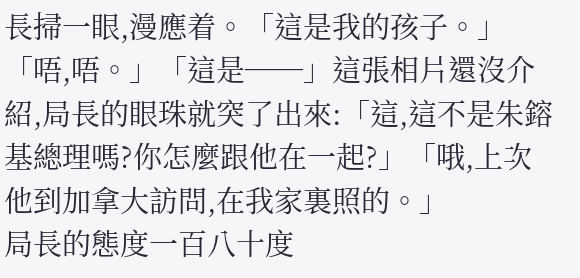長掃一眼,漫應着。「這是我的孩子。」「唔,唔。」「這是──」這張相片還沒介紹,局長的眼珠就突了出來:「這,這不是朱鎔基總理嗎?你怎麼跟他在一起?」「哦,上次他到加拿大訪問,在我家裏照的。」
局長的態度一百八十度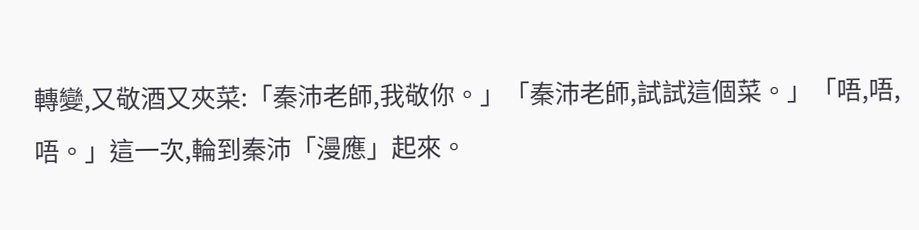轉變,又敬酒又夾菜:「秦沛老師,我敬你。」「秦沛老師,試試這個菜。」「唔,唔,唔。」這一次,輪到秦沛「漫應」起來。